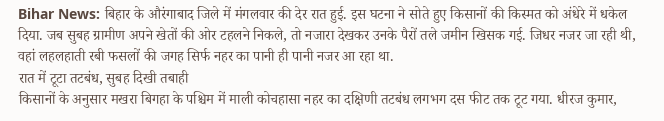Bihar News: बिहार के औरंगाबाद जिले में मंगलवार की देर रात हुई. इस घटना ने सोते हुए किसानों की किस्मत को अंधेरे में धकेल दिया. जब सुबह ग्रामीण अपने खेतों की ओर टहलने निकले, तो नजारा देखकर उनके पैरों तले जमीन खिसक गई. जिधर नजर जा रही थी, वहां लहलहाती रबी फसलों की जगह सिर्फ नहर का पानी ही पानी नजर आ रहा था.
रात में टूटा तटबंध, सुबह दिखी तबाही
किसानों के अनुसार मखरा बिगहा के पश्चिम में माली कोचहासा नहर का दक्षिणी तटबंध लगभग दस फीट तक टूट गया. धीरज कुमार,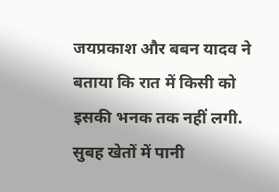जयप्रकाश और बबन यादव ने बताया कि रात में किसी को इसकी भनक तक नहीं लगी. सुबह खेतों में पानी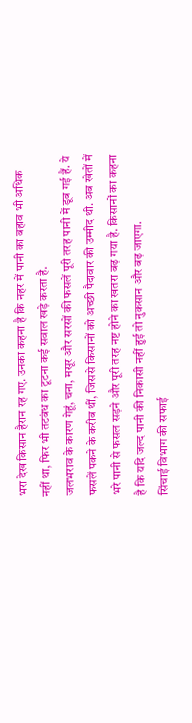भरा देख किसान हैरान रह गए. उनका कहना है कि नहर में पानी का बहाव भी अधिक नहीं था, फिर भी तटबंध का टूटना कई सवाल खड़े करता है.
जलभराव के कारण गेहूं, चना, मसूर और सरसों की फसलें पूरी तरह पानी में डूब गई हैं. ये फसलें पकने के करीब थीं, जिससे किसानों को अच्छी पैदावार की उम्मीद थी. अब खेतों में भरे पानी से फसल सड़ने और पूरी तरह नष्ट होने का खतरा बढ़ गया है. किसानों का कहना है कि यदि जल्द पानी की निकासी नहीं हुई तो नुकसान और बढ़ जाएगा.
सिंचाई विभाग की सफाई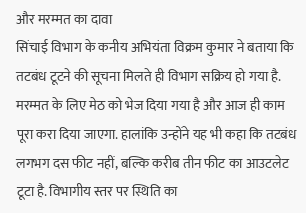और मरम्मत का दावा
सिंचाई विभाग के कनीय अभियंता विक्रम कुमार ने बताया कि तटबंध टूटने की सूचना मिलते ही विभाग सक्रिय हो गया है. मरम्मत के लिए मेठ को भेज दिया गया है और आज ही काम पूरा करा दिया जाएगा. हालांकि उन्होंने यह भी कहा कि तटबंध लगभग दस फीट नहीं, बल्कि करीब तीन फीट का आउटलेट टूटा है. विभागीय स्तर पर स्थिति का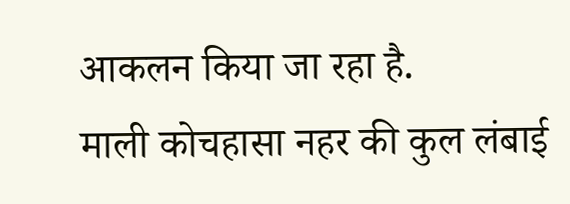आकलन किया जा रहा है.
माली कोचहासा नहर की कुल लंबाई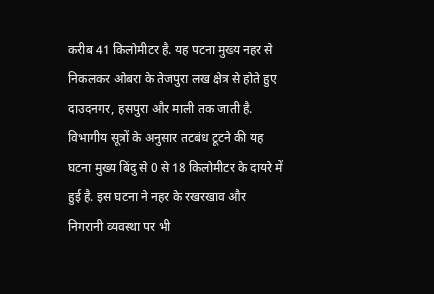करीब 41 किलोमीटर है. यह पटना मुख्य नहर से निकलकर ओबरा के तेजपुरा लख क्षेत्र से होते हुए दाउदनगर, हसपुरा और माली तक जाती है. विभागीय सूत्रों के अनुसार तटबंध टूटने की यह घटना मुख्य बिंदु से 0 से 18 किलोमीटर के दायरे में हुई है. इस घटना ने नहर के रखरखाव और निगरानी व्यवस्था पर भी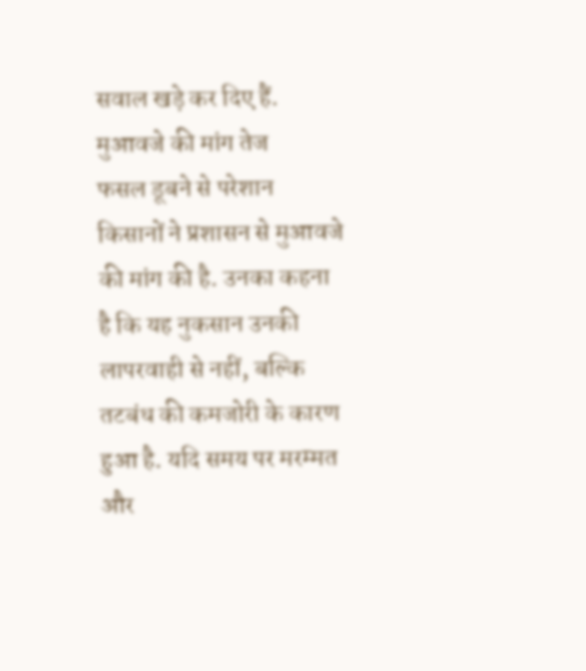सवाल खड़े कर दिए हैं.
मुआवजे की मांग तेज
फसल डूबने से परेशान किसानों ने प्रशासन से मुआवजे की मांग की है. उनका कहना है कि यह नुकसान उनकी लापरवाही से नहीं, बल्कि तटबंध की कमजोरी के कारण हुआ है. यदि समय पर मरम्मत और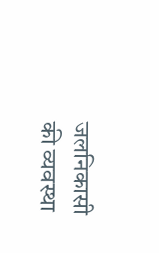जलनिकासी की व्यवस्था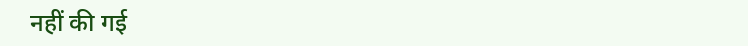नहीं की गई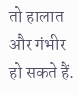तो हालात और गंभीर हो सकते हैं.